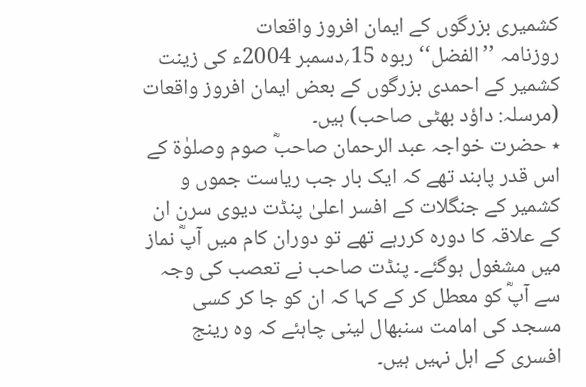کشمیری بزرگوں کے ایمان افروز واقعات
روزنامہ ’’الفضل‘‘ ربوہ 15؍دسمبر 2004ء کی زینت کشمیر کے احمدی بزرگوں کے بعض ایمان افروز واقعات (مرسلہ: داؤد بھٹی صاحب) ہیں۔
٭ حضرت خواجہ عبد الرحمان صاحبؓ صوم وصلوٰۃ کے اس قدر پابند تھے کہ ایک بار جب ریاست جموں و کشمیر کے جنگلات کے افسر اعلیٰ پنڈت دیوی سرن ان کے علاقہ کا دورہ کررہے تھے تو دوران کام میں آپؓ نماز میں مشغول ہوگئے۔ پنڈت صاحب نے تعصب کی وجہ سے آپؓ کو معطل کر کے کہا کہ ان کو جا کر کسی مسجد کی امامت سنبھال لینی چاہئے کہ وہ رینج افسری کے اہل نہیں ہیں۔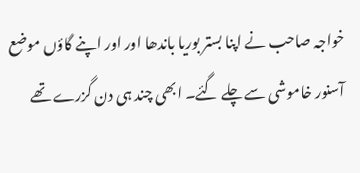خواجہ صاحب نے اپنا بستر بوریا باندھا اور اور اپنے گاؤں موضع آسنور خاموشی سے چلے گئے۔ ابھی چند ہی دن گزرے تھے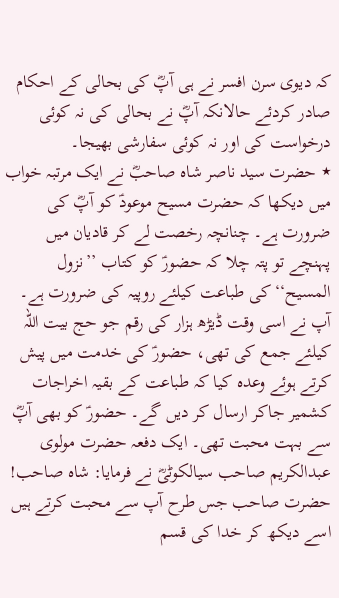کہ دیوی سرن افسر نے ہی آپؓ کی بحالی کے احکام صادر کردئے حالانکہ آپؓ نے بحالی کی نہ کوئی درخواست کی اور نہ کوئی سفارشی بھیجا۔
٭ حضرت سید ناصر شاہ صاحبؓ نے ایک مرتبہ خواب میں دیکھا کہ حضرت مسیح موعودؑ کو آپؓ کی ضرورت ہے۔ چنانچہ رخصت لے کر قادیان میں پہنچے تو پتہ چلا کہ حضورؑ کو کتاب ’’نزول المسیح‘‘ کی طباعت کیلئے روپیہ کی ضرورت ہے۔ آپ نے اسی وقت ڈیڑھ ہزار کی رقم جو حج بیت اللہ کیلئے جمع کی تھی، حضورؑ کی خدمت میں پیش کرتے ہوئے وعدہ کیا کہ طباعت کے بقیہ اخراجات کشمیر جاکر ارسال کر دیں گے۔ حضورؑ کو بھی آپؓ سے بہت محبت تھی۔ ایک دفعہ حضرت مولوی عبدالکریم صاحب سیالکوٹیؓ نے فرمایا: شاہ صاحب! حضرت صاحب جس طرح آپ سے محبت کرتے ہیں اسے دیکھ کر خدا کی قسم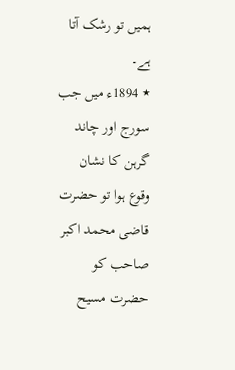ہمیں تو رشک آتا ہے۔
٭ 1894ء میں جب سورج اور چاند گرہن کا نشان وقوع ہوا تو حضرت قاضی محمد اکبر صاحب کو حضرت مسیح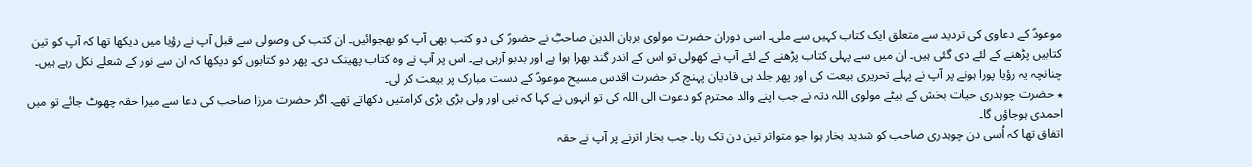موعودؑ کے دعاوی کی تردید سے متعلق ایک کتاب کہیں سے ملی۔ اسی دوران حضرت مولوی برہان الدین صاحبؓ نے حضورؑ کی دو کتب بھی آپ کو بھجوائیں۔ ان کتب کی وصولی سے قبل آپ نے رؤیا میں دیکھا تھا کہ آپ کو تین کتابیں پڑھنے کے لئے دی گئی ہیں۔ ان میں سے پہلی کتاب پڑھنے کے لئے آپ نے کھولی تو اس کے اندر گند بھرا ہوا ہے اور بدبو آرہی ہے۔ اس پر آپ نے وہ کتاب پھینک دی۔ پھر دو کتابوں کو دیکھا کہ ان سے نور کے شعلے نکل رہے ہیں۔ چنانچہ یہ رؤیا پورا ہونے پر آپ نے پہلے تحریری بیعت کی اور پھر جلد ہی قادیان پہنچ کر حضرت اقدس مسیح موعودؑ کے دست مبارک پر بیعت کر لی۔
٭ حضرت چوہدری حیات بخش کے بیٹے مولوی اللہ دتہ نے جب اپنے والد محترم کو دعوت الی اللہ کی تو انہوں نے کہا کہ نبی اور ولی بڑی بڑی کرامتیں دکھاتے تھے۔ اگر حضرت مرزا صاحب کی دعا سے میرا حقہ چھوٹ جائے تو میں احمدی ہوجاؤں گا۔
اتفاق تھا کہ اُسی دن چوہدری صاحب کو شدید بخار ہوا جو متواتر تین دن تک رہا۔ جب بخار اترنے پر آپ نے حقہ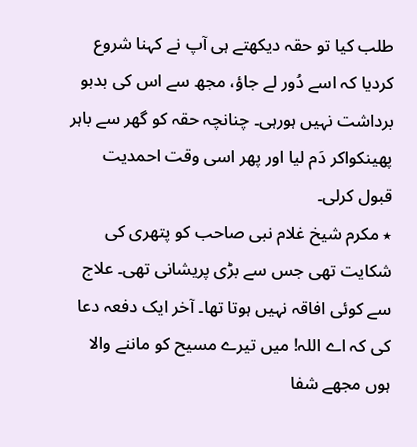طلب کیا تو حقہ دیکھتے ہی آپ نے کہنا شروع کردیا کہ اسے دُور لے جاؤ، مجھ سے اس کی بدبو برداشت نہیں ہورہی۔ چنانچہ حقہ کو گھر سے باہر پھینکواکر دَم لیا اور پھر اسی وقت احمدیت قبول کرلی۔
٭ مکرم شیخ غلام نبی صاحب کو پتھری کی شکایت تھی جس سے بڑی پریشانی تھی۔ علاج سے کوئی افاقہ نہیں ہوتا تھا۔ آخر ایک دفعہ دعا کی کہ اے اللہ! میں تیرے مسیح کو ماننے والا ہوں مجھے شفا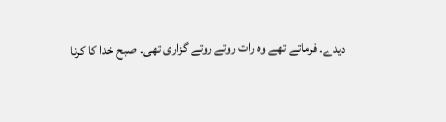دیدے۔ فرماتے تھے وہ رات روتے روتے گزاری تھی۔ صبح خدا کا کرنا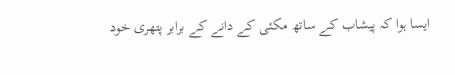ایسا ہوا کہ پیشاب کے ساتھ مکئی کے دانے کے برابر پتھری خود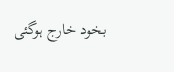بخود خارج ہوگئی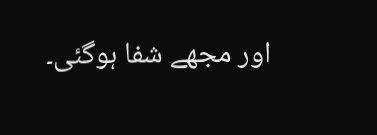اور مجھے شفا ہوگئی۔